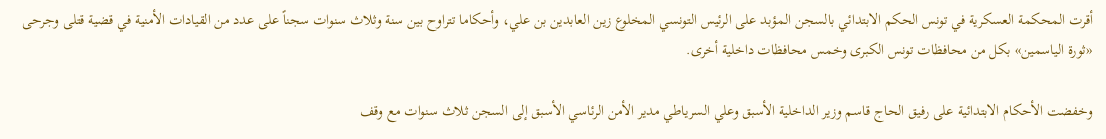أقرت المحكمة العسكرية في تونس الحكم الابتدائي بالسجن المؤبد على الرئيس التونسي المخلوع زين العابدين بن علي، وأحكاما تتراوح بين سنة وثلاث سنوات سجناً على عدد من القيادات الأمنية في قضية قتلى وجرحى «ثورة الياسمين» بكل من محافظات تونس الكبرى وخمس محافظات داخلية أخرى.

وخفضت الأحكام الابتدائية على رفيق الحاج قاسم وزير الداخلية الأسبق وعلي السرياطي مدير الأمن الرئاسي الأسبق إلى السجن ثلاث سنوات مع وقف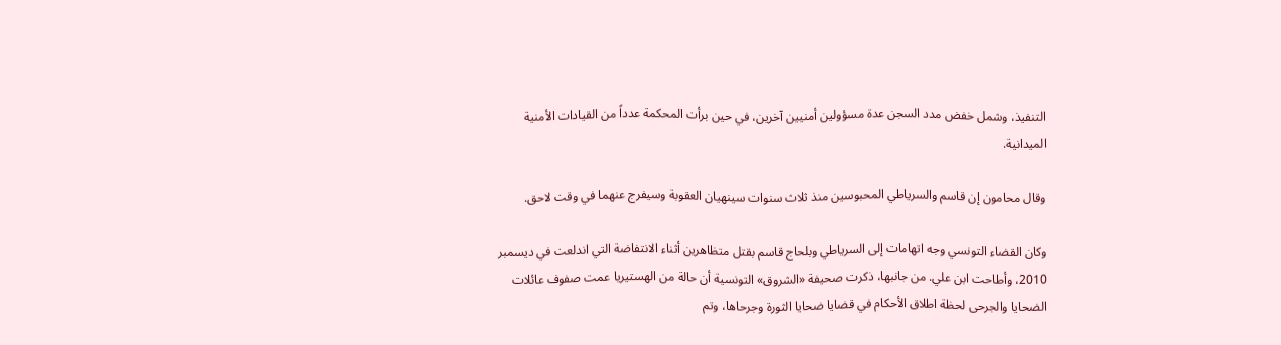التنفيذ، وشمل خفض مدد السجن عدة مسؤولين أمنيين آخرين، في حين برأت المحكمة عدداً من القيادات الأمنية الميدانية.

وقال محامون إن قاسم والسرياطي المحبوسين منذ ثلاث سنوات سينهيان العقوبة وسيفرج عنهما في وقت لاحق.

وكان القضاء التونسي وجه اتهامات إلى السرياطي وبلحاج قاسم بقتل متظاهرين أثناء الانتفاضة التي اندلعت في ديسمبر 2010، وأطاحت ابن علي. من جانبها، ذكرت صحيفة «الشروق» التونسية أن حالة من الهستيريا عمت صفوف عائلات الضحايا والجرحى لحظة اطلاق الأحكام في قضايا ضحايا الثورة وجرحاها، وتم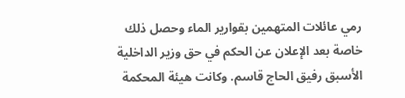رمي عائلات المتهمين بقوارير الماء وحصل ذلك خاصة بعد الإعلان عن الحكم في حق وزير الداخلية الأسبق رفيق الحاج قاسم. وكانت هيئة المحكمة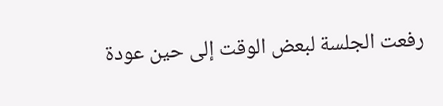رفعت الجلسة لبعض الوقت إلى حين عودة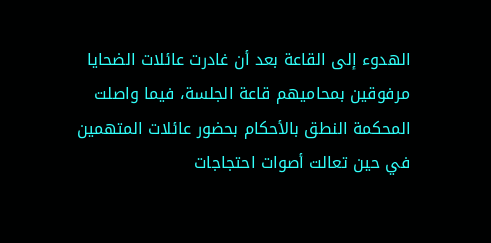الهدوء إلى القاعة بعد أن غادرت عائلات الضحايا مرفوقين بمحاميهم قاعة الجلسة، فيما واصلت المحكمة النطق بالأحكام بحضور عائلات المتهمين في حين تعالت أصوات احتجاجات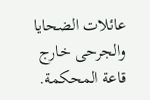عائلات الضحايا والجرحى خارج قاعة المحكمة.